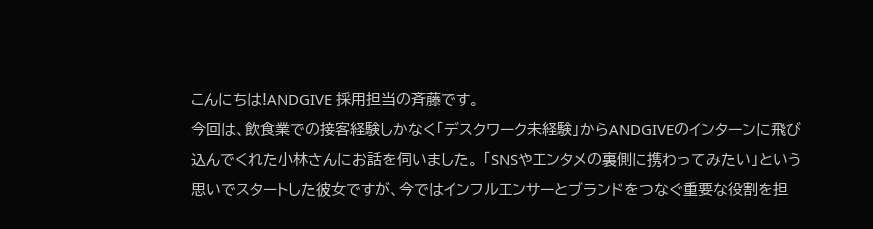こんにちは!ANDGIVE 採用担当の斉藤です。
今回は、飲食業での接客経験しかなく「デスクワーク未経験」からANDGIVEのインターンに飛び込んでくれた小林さんにお話を伺いました。 「SNSやエンタメの裏側に携わってみたい」という思いでスタートした彼女ですが、今ではインフルエンサーとブランドをつなぐ重要な役割を担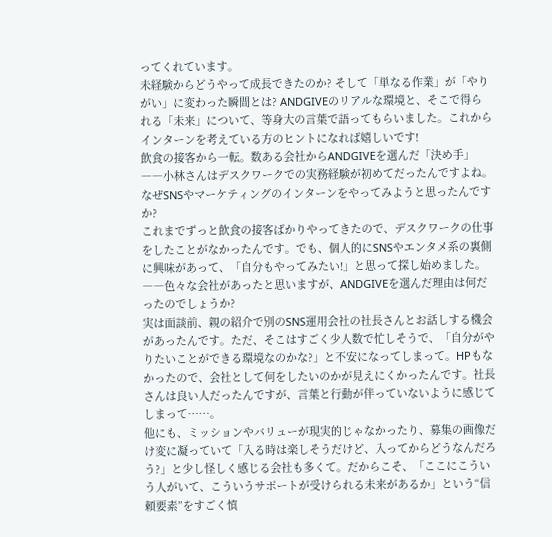ってくれています。
未経験からどうやって成長できたのか? そして「単なる作業」が「やりがい」に変わった瞬間とは? ANDGIVEのリアルな環境と、そこで得られる「未来」について、等身大の言葉で語ってもらいました。これからインターンを考えている方のヒントになれば嬉しいです!
飲食の接客から一転。数ある会社からANDGIVEを選んだ「決め手」
――小林さんはデスクワークでの実務経験が初めてだったんですよね。なぜSNSやマーケティングのインターンをやってみようと思ったんですか?
これまでずっと飲食の接客ばかりやってきたので、デスクワークの仕事をしたことがなかったんです。でも、個人的にSNSやエンタメ系の裏側に興味があって、「自分もやってみたい!」と思って探し始めました。
――色々な会社があったと思いますが、ANDGIVEを選んだ理由は何だったのでしょうか?
実は面談前、親の紹介で別のSNS運用会社の社長さんとお話しする機会があったんです。ただ、そこはすごく少人数で忙しそうで、「自分がやりたいことができる環境なのかな?」と不安になってしまって。HPもなかったので、会社として何をしたいのかが見えにくかったんです。社長さんは良い人だったんですが、言葉と行動が伴っていないように感じてしまって……。
他にも、ミッションやバリューが現実的じゃなかったり、募集の画像だけ変に凝っていて「入る時は楽しそうだけど、入ってからどうなんだろう?」と少し怪しく感じる会社も多くて。だからこそ、「ここにこういう人がいて、こういうサポートが受けられる未来があるか」という“信頼要素”をすごく慎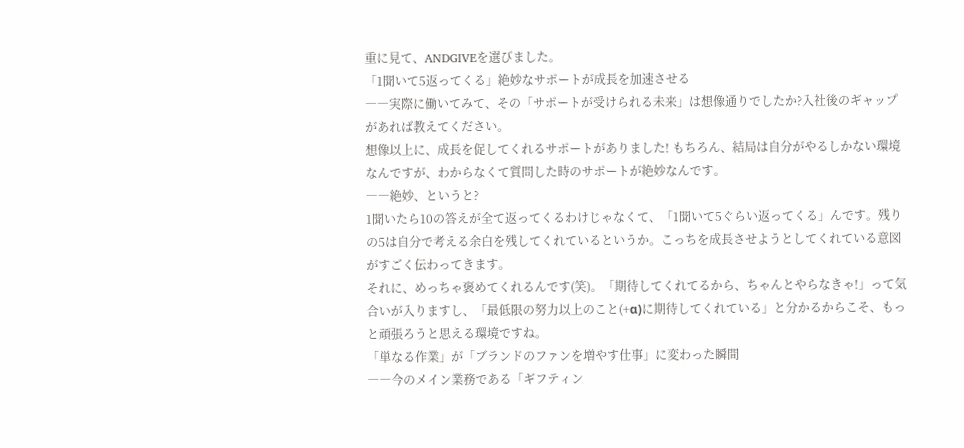重に見て、ANDGIVEを選びました。
「1聞いて5返ってくる」絶妙なサポートが成長を加速させる
――実際に働いてみて、その「サポートが受けられる未来」は想像通りでしたか?入社後のギャップがあれば教えてください。
想像以上に、成長を促してくれるサポートがありました! もちろん、結局は自分がやるしかない環境なんですが、わからなくて質問した時のサポートが絶妙なんです。
――絶妙、というと?
1聞いたら10の答えが全て返ってくるわけじゃなくて、「1聞いて5ぐらい返ってくる」んです。残りの5は自分で考える余白を残してくれているというか。こっちを成長させようとしてくれている意図がすごく伝わってきます。
それに、めっちゃ褒めてくれるんです(笑)。「期待してくれてるから、ちゃんとやらなきゃ!」って気合いが入りますし、「最低限の努力以上のこと(+α)に期待してくれている」と分かるからこそ、もっと頑張ろうと思える環境ですね。
「単なる作業」が「ブランドのファンを増やす仕事」に変わった瞬間
――今のメイン業務である「ギフティン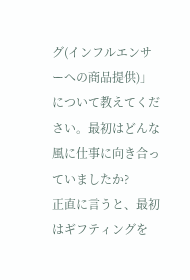グ(インフルエンサーへの商品提供)」について教えてください。最初はどんな風に仕事に向き合っていましたか?
正直に言うと、最初はギフティングを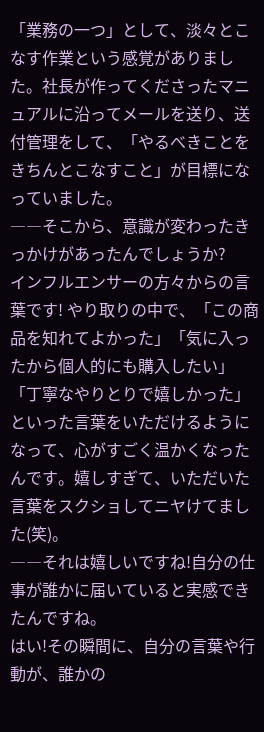「業務の一つ」として、淡々とこなす作業という感覚がありました。社長が作ってくださったマニュアルに沿ってメールを送り、送付管理をして、「やるべきことをきちんとこなすこと」が目標になっていました。
――そこから、意識が変わったきっかけがあったんでしょうか?
インフルエンサーの方々からの言葉です! やり取りの中で、「この商品を知れてよかった」「気に入ったから個人的にも購入したい」「丁寧なやりとりで嬉しかった」といった言葉をいただけるようになって、心がすごく温かくなったんです。嬉しすぎて、いただいた言葉をスクショしてニヤけてました(笑)。
――それは嬉しいですね!自分の仕事が誰かに届いていると実感できたんですね。
はい!その瞬間に、自分の言葉や行動が、誰かの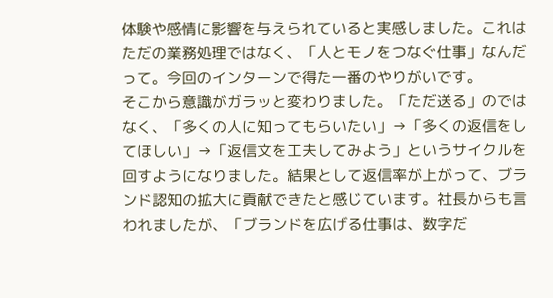体験や感情に影響を与えられていると実感しました。これはただの業務処理ではなく、「人とモノをつなぐ仕事」なんだって。今回のインターンで得た一番のやりがいです。
そこから意識がガラッと変わりました。「ただ送る」のではなく、「多くの人に知ってもらいたい」→「多くの返信をしてほしい」→「返信文を工夫してみよう」というサイクルを回すようになりました。結果として返信率が上がって、ブランド認知の拡大に貢献できたと感じています。社長からも言われましたが、「ブランドを広げる仕事は、数字だ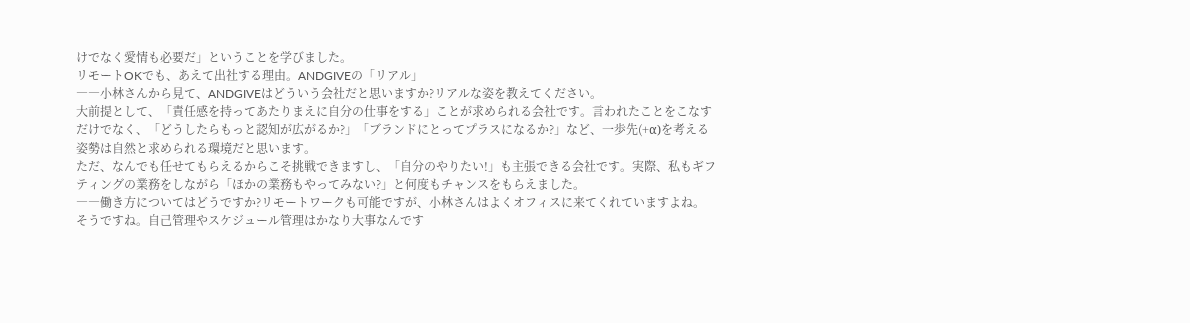けでなく愛情も必要だ」ということを学びました。
リモートOKでも、あえて出社する理由。ANDGIVEの「リアル」
――小林さんから見て、ANDGIVEはどういう会社だと思いますか?リアルな姿を教えてください。
大前提として、「責任感を持ってあたりまえに自分の仕事をする」ことが求められる会社です。言われたことをこなすだけでなく、「どうしたらもっと認知が広がるか?」「ブランドにとってプラスになるか?」など、一歩先(+α)を考える姿勢は自然と求められる環境だと思います。
ただ、なんでも任せてもらえるからこそ挑戦できますし、「自分のやりたい!」も主張できる会社です。実際、私もギフティングの業務をしながら「ほかの業務もやってみない?」と何度もチャンスをもらえました。
――働き方についてはどうですか?リモートワークも可能ですが、小林さんはよくオフィスに来てくれていますよね。
そうですね。自己管理やスケジュール管理はかなり大事なんです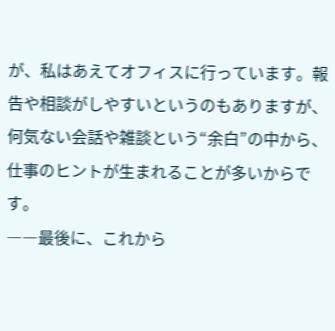が、私はあえてオフィスに行っています。報告や相談がしやすいというのもありますが、何気ない会話や雑談という“余白”の中から、仕事のヒントが生まれることが多いからです。
――最後に、これから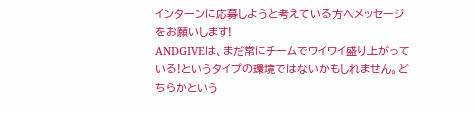インターンに応募しようと考えている方へメッセージをお願いします!
ANDGIVEは、まだ常にチームでワイワイ盛り上がっている!というタイプの環境ではないかもしれません。どちらかという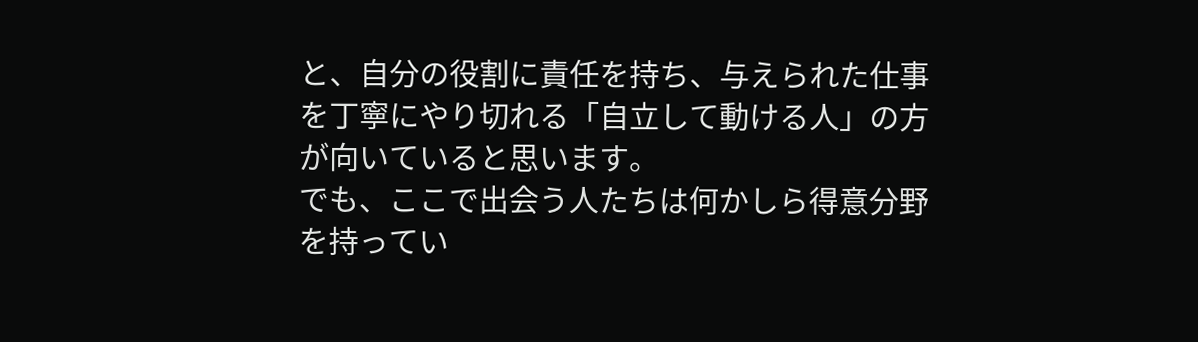と、自分の役割に責任を持ち、与えられた仕事を丁寧にやり切れる「自立して動ける人」の方が向いていると思います。
でも、ここで出会う人たちは何かしら得意分野を持ってい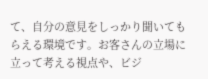て、自分の意見をしっかり聞いてもらえる環境です。お客さんの立場に立って考える視点や、ビジ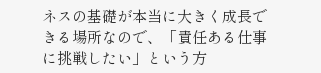ネスの基礎が本当に大きく成長できる場所なので、「責任ある仕事に挑戦したい」という方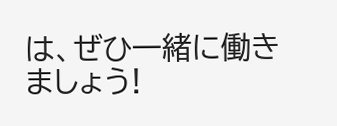は、ぜひ一緒に働きましょう!